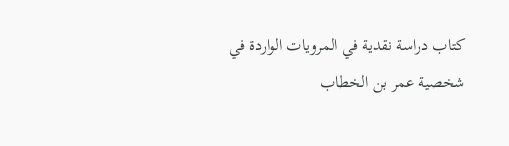كتاب دراسة نقدية في المرويات الواردة في شخصية عمر بن الخطاب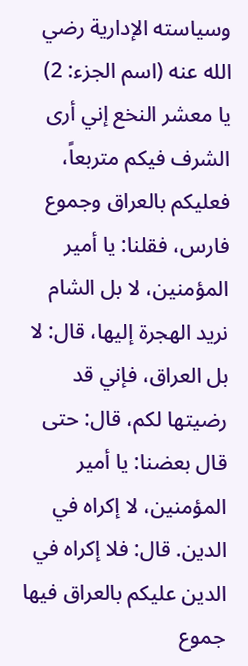وسياسته الإدارية رضي الله عنه (اسم الجزء: 2)
يا معشر النخع إني أرى الشرف فيكم متربعاً، فعليكم بالعراق وجموع فارس، فقلنا: يا أمير المؤمنين، لا بل الشام نريد الهجرة إليها، قال: لا بل العراق، فإني قد رضيتها لكم، قال: حتى قال بعضنا: يا أمير المؤمنين، لا إكراه في الدين. قال: فلا إكراه في الدين عليكم بالعراق فيها جموع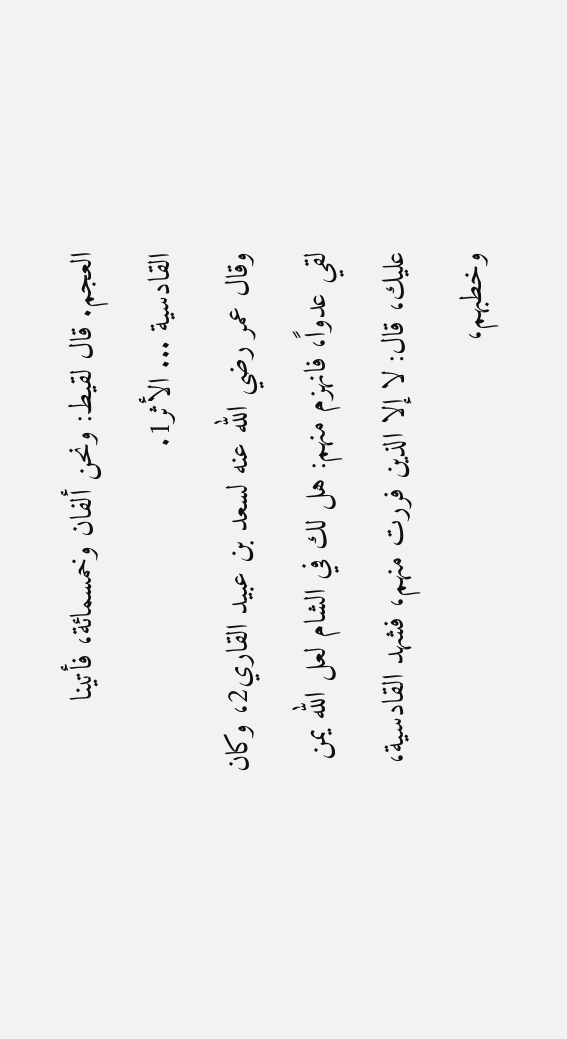العجم. قال لقيط: ونحن ألفان وخمسمائة، فأتينا القادسية ... الأثر1.
وقال عمر رضي الله عنه لسعد بن عبيد القاري2، وكان لقي عدواً، فانهزم منهم: هل لك في الشام لعل الله يمن عليك، قال: لا إلا الذين فررت منهم، فشهد القادسية، وخطبهم،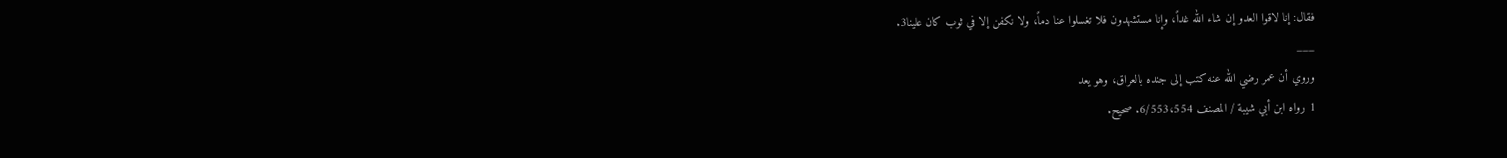فقال: إنا لاقوا العدو إن شاء الله غداً، وإنا مستشهدون فلا تغسلوا عنا دماً، ولا نكفن إلا في ثوب كان علينا3.
___
وروي أن عمر رضي الله عنه كتب إلى جنده بالعراق، وهو يعد
1 رواه ابن أبي شيبة / المصنف 6/553،554. صحيح.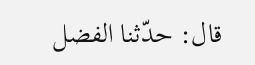قال: حدّثنا الفضل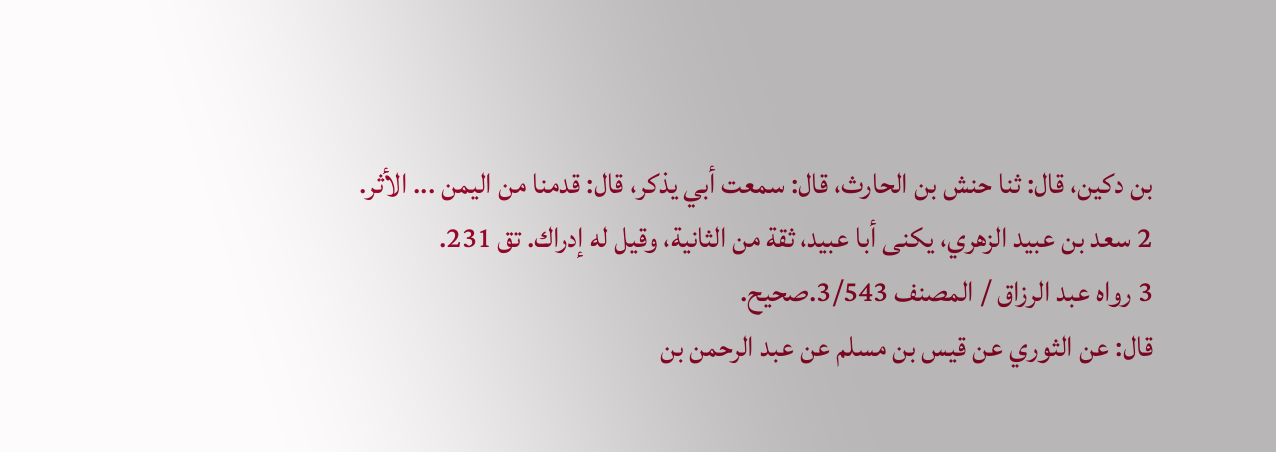بن دكين، قال: ثنا حنش بن الحارث، قال: سمعت أبي يذكر، قال: قدمنا من اليمن ... الأثر.
2 سعد بن عبيد الزهري، يكنى أبا عبيد، ثقة من الثانية، وقيل له إدراك. تق 231.
3 رواه عبد الرزاق / المصنف 3/543.صحيح.
قال: عن الثوري عن قيس بن مسلم عن عبد الرحمن بن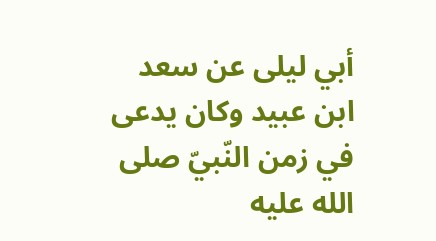أبي ليلى عن سعد ابن عبيد وكان يدعى في زمن النّبيّ صلى الله عليه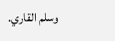وسلم القاري.